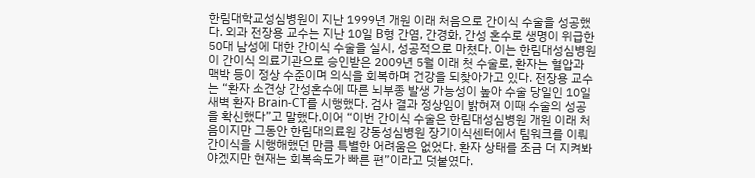한림대학교성심병원이 지난 1999년 개원 이래 처음으로 간이식 수술을 성공했다. 외과 전장용 교수는 지난 10일 B형 간염, 간경화, 간성 혼수로 생명이 위급한 50대 남성에 대한 간이식 수술을 실시, 성공적으로 마쳤다. 이는 한림대성심병원이 간이식 의료기관으로 승인받은 2009년 5월 이래 첫 수술로, 환자는 혈압과 맥박 등이 정상 수준이며 의식을 회복하며 건강을 되찾아가고 있다. 전장용 교수는 “환자 소견상 간성혼수에 따른 뇌부종 발생 가능성이 높아 수술 당일인 10일 새벽 환자 Brain-CT를 시행했다. 검사 결과 정상임이 밝혀져 이때 수술의 성공을 확신했다”고 말했다.이어 “이번 간이식 수술은 한림대성심병원 개원 이래 처음이지만 그동안 한림대의료원 강동성심병원 장기이식센터에서 팀워크를 이뤄 간이식을 시행해했던 만큼 특별한 어려움은 없었다. 환자 상태를 조금 더 지켜봐야겠지만 현재는 회복속도가 빠른 편”이라고 덧붙였다.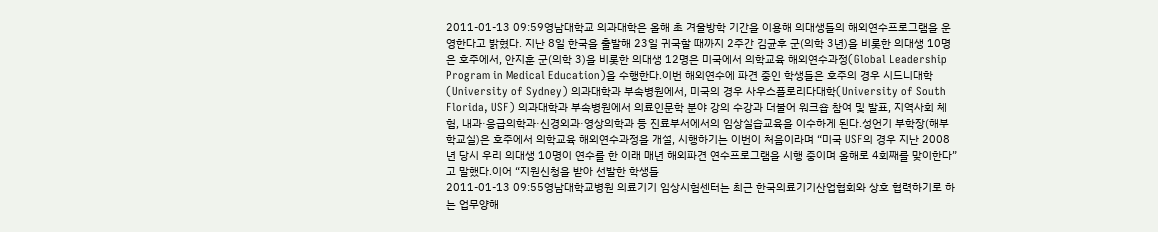2011-01-13 09:59영남대학교 의과대학은 올해 초 겨울방학 기간을 이용해 의대생들의 해외연수프로그램을 운영한다고 밝혔다. 지난 8일 한국을 출발해 23일 귀국할 때까지 2주간 김균후 군(의학 3년)을 비롯한 의대생 10명은 호주에서, 안지훈 군(의학 3)을 비롯한 의대생 12명은 미국에서 의학교육 해외연수과정(Global Leadership Program in Medical Education)을 수행한다.이번 해외연수에 파견 중인 학생들은 호주의 경우 시드니대학(University of Sydney) 의과대학과 부속병원에서, 미국의 경우 사우스플로리다대학(University of South Florida, USF) 의과대학과 부속병원에서 의료인문학 분야 강의 수강과 더불어 워크숍 참여 및 발표, 지역사회 체험, 내과·응급의학과·신경외과·영상의학과 등 진료부서에서의 임상실습교육을 이수하게 된다.성언기 부학장(해부학교실)은 호주에서 의학교육 해외연수과정을 개설, 시행하기는 이번이 처음이라며 “미국 USF의 경우 지난 2008년 당시 우리 의대생 10명이 연수를 한 이래 매년 해외파견 연수프로그램을 시행 중이며 올해로 4회째를 맞이한다”고 말했다.이어 “지원신청을 받아 선발한 학생들
2011-01-13 09:55영남대학교병원 의료기기 임상시험센터는 최근 한국의료기기산업협회와 상호 협력하기로 하는 업무양해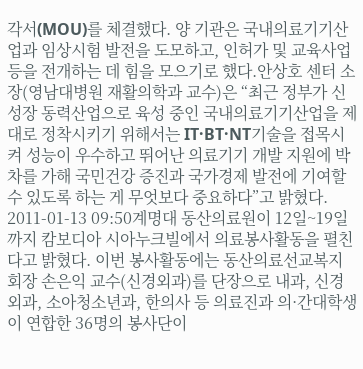각서(MOU)를 체결했다. 양 기관은 국내의료기기산업과 임상시험 발전을 도모하고, 인허가 및 교육사업 등을 전개하는 데 힘을 모으기로 했다.안상호 센터 소장(영남대병원 재활의학과 교수)은 “최근 정부가 신성장 동력산업으로 육성 중인 국내의료기기산업을 제대로 정착시키기 위해서는 IT·BT·NT기술을 접목시켜 성능이 우수하고 뛰어난 의료기기 개발 지원에 박차를 가해 국민건강 증진과 국가경제 발전에 기여할 수 있도록 하는 게 무엇보다 중요하다”고 밝혔다.
2011-01-13 09:50계명대 동산의료원이 12일~19일까지 캄보디아 시아누크빌에서 의료봉사활동을 펼친다고 밝혔다. 이번 봉사활동에는 동산의료선교복지회장 손은익 교수(신경외과)를 단장으로 내과, 신경외과, 소아청소년과, 한의사 등 의료진과 의·간대학생이 연합한 36명의 봉사단이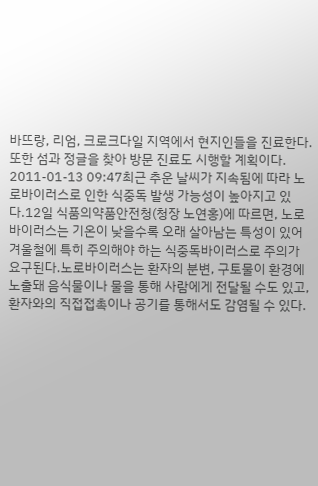바뜨랑, 리엄, 크로크다일 지역에서 현지인들을 진료한다. 또한 섬과 정글을 찾아 방문 진료도 시행할 계획이다.
2011-01-13 09:47최근 추운 날씨가 지속됨에 따라 노로바이러스로 인한 식중독 발생 가능성이 높아지고 있다.12일 식품의약품안전청(청장 노연홍)에 따르면, 노로바이러스는 기온이 낮을수록 오래 살아남는 특성이 있어 겨울철에 특히 주의해야 하는 식중독바이러스로 주의가 요구된다.노로바이러스는 환자의 분변, 구토물이 환경에 노출돼 음식물이나 물을 통해 사람에게 전달될 수도 있고, 환자와의 직접접촉이나 공기를 통해서도 감염될 수 있다.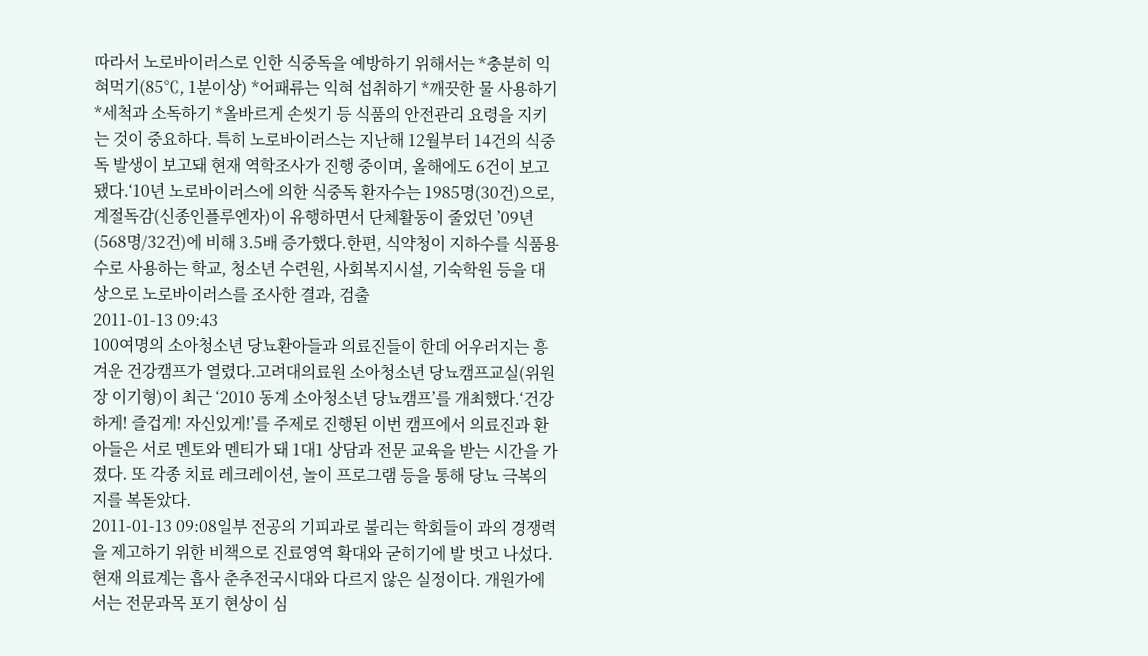따라서 노로바이러스로 인한 식중독을 예방하기 위해서는 *충분히 익혀먹기(85℃, 1분이상) *어패류는 익혀 섭취하기 *깨끗한 물 사용하기 *세척과 소독하기 *올바르게 손씻기 등 식품의 안전관리 요령을 지키는 것이 중요하다. 특히 노로바이러스는 지난해 12월부터 14건의 식중독 발생이 보고돼 현재 역학조사가 진행 중이며, 올해에도 6건이 보고됐다.‘10년 노로바이러스에 의한 식중독 환자수는 1985명(30건)으로, 계절독감(신종인플루엔자)이 유행하면서 단체활동이 줄었던 ’09년(568명/32건)에 비해 3.5배 증가했다.한편, 식약청이 지하수를 식품용수로 사용하는 학교, 청소년 수련원, 사회복지시설, 기숙학원 등을 대상으로 노로바이러스를 조사한 결과, 검출
2011-01-13 09:43
100여명의 소아청소년 당뇨환아들과 의료진들이 한데 어우러지는 흥겨운 건강캠프가 열렸다.고려대의료원 소아청소년 당뇨캠프교실(위원장 이기형)이 최근 ‘2010 동계 소아청소년 당뇨캠프’를 개최했다.‘건강하게! 즐겁게! 자신있게!’를 주제로 진행된 이번 캠프에서 의료진과 환아들은 서로 멘토와 멘티가 돼 1대1 상담과 전문 교육을 받는 시간을 가졌다. 또 각종 치료 레크레이션, 놀이 프로그램 등을 통해 당뇨 극복의지를 복돋았다.
2011-01-13 09:08일부 전공의 기피과로 불리는 학회들이 과의 경쟁력을 제고하기 위한 비책으로 진료영역 확대와 굳히기에 발 벗고 나섰다. 현재 의료계는 흡사 춘추전국시대와 다르지 않은 실정이다. 개원가에서는 전문과목 포기 현상이 심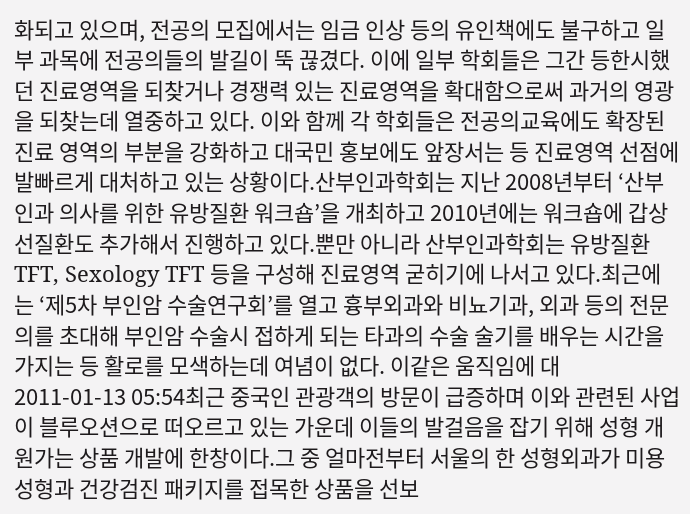화되고 있으며, 전공의 모집에서는 임금 인상 등의 유인책에도 불구하고 일부 과목에 전공의들의 발길이 뚝 끊겼다. 이에 일부 학회들은 그간 등한시했던 진료영역을 되찾거나 경쟁력 있는 진료영역을 확대함으로써 과거의 영광을 되찾는데 열중하고 있다. 이와 함께 각 학회들은 전공의교육에도 확장된 진료 영역의 부분을 강화하고 대국민 홍보에도 앞장서는 등 진료영역 선점에 발빠르게 대처하고 있는 상황이다.산부인과학회는 지난 2008년부터 ‘산부인과 의사를 위한 유방질환 워크숍’을 개최하고 2010년에는 워크숍에 갑상선질환도 추가해서 진행하고 있다.뿐만 아니라 산부인과학회는 유방질환TFT, Sexology TFT 등을 구성해 진료영역 굳히기에 나서고 있다.최근에는 ‘제5차 부인암 수술연구회’를 열고 흉부외과와 비뇨기과, 외과 등의 전문의를 초대해 부인암 수술시 접하게 되는 타과의 수술 술기를 배우는 시간을 가지는 등 활로를 모색하는데 여념이 없다. 이같은 움직임에 대
2011-01-13 05:54최근 중국인 관광객의 방문이 급증하며 이와 관련된 사업이 블루오션으로 떠오르고 있는 가운데 이들의 발걸음을 잡기 위해 성형 개원가는 상품 개발에 한창이다.그 중 얼마전부터 서울의 한 성형외과가 미용성형과 건강검진 패키지를 접목한 상품을 선보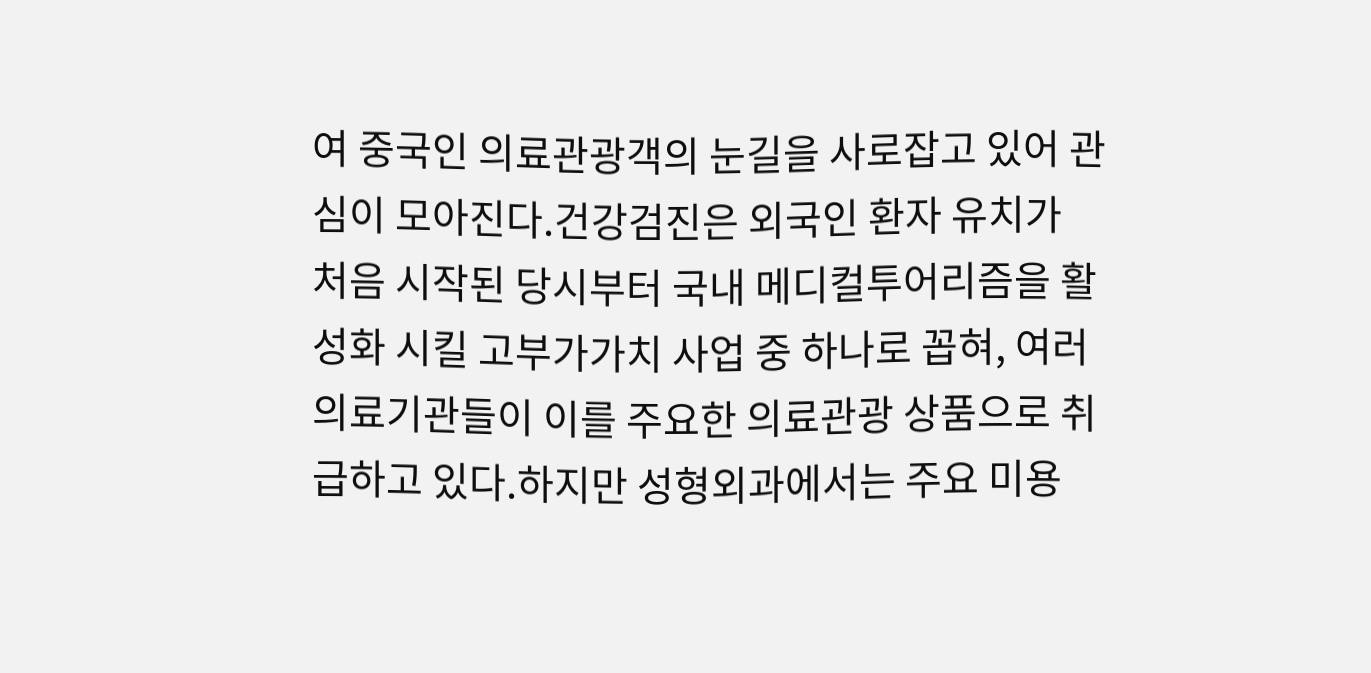여 중국인 의료관광객의 눈길을 사로잡고 있어 관심이 모아진다.건강검진은 외국인 환자 유치가 처음 시작된 당시부터 국내 메디컬투어리즘을 활성화 시킬 고부가가치 사업 중 하나로 꼽혀, 여러 의료기관들이 이를 주요한 의료관광 상품으로 취급하고 있다.하지만 성형외과에서는 주요 미용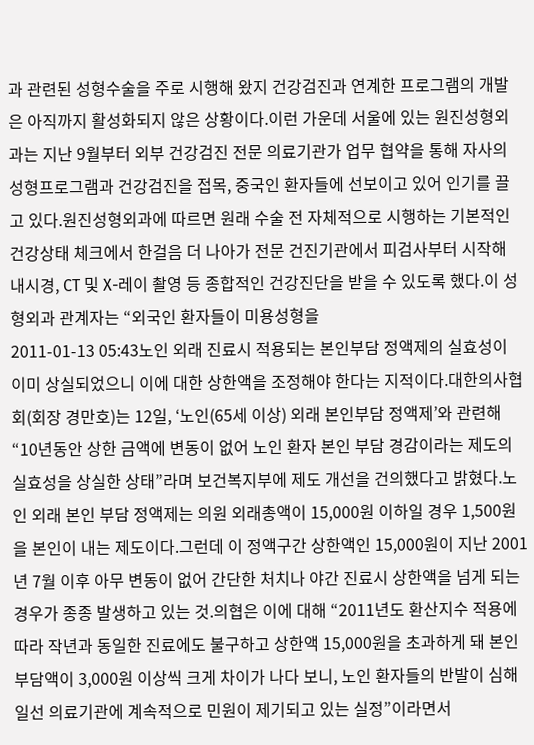과 관련된 성형수술을 주로 시행해 왔지 건강검진과 연계한 프로그램의 개발은 아직까지 활성화되지 않은 상황이다.이런 가운데 서울에 있는 원진성형외과는 지난 9월부터 외부 건강검진 전문 의료기관가 업무 협약을 통해 자사의 성형프로그램과 건강검진을 접목, 중국인 환자들에 선보이고 있어 인기를 끌고 있다.원진성형외과에 따르면 원래 수술 전 자체적으로 시행하는 기본적인 건강상태 체크에서 한걸음 더 나아가 전문 건진기관에서 피검사부터 시작해 내시경, CT 및 X-레이 촬영 등 종합적인 건강진단을 받을 수 있도록 했다.이 성형외과 관계자는 “외국인 환자들이 미용성형을
2011-01-13 05:43노인 외래 진료시 적용되는 본인부담 정액제의 실효성이 이미 상실되었으니 이에 대한 상한액을 조정해야 한다는 지적이다.대한의사협회(회장 경만호)는 12일, ‘노인(65세 이상) 외래 본인부담 정액제’와 관련해 “10년동안 상한 금액에 변동이 없어 노인 환자 본인 부담 경감이라는 제도의 실효성을 상실한 상태”라며 보건복지부에 제도 개선을 건의했다고 밝혔다.노인 외래 본인 부담 정액제는 의원 외래총액이 15,000원 이하일 경우 1,500원을 본인이 내는 제도이다.그런데 이 정액구간 상한액인 15,000원이 지난 2001년 7월 이후 아무 변동이 없어 간단한 처치나 야간 진료시 상한액을 넘게 되는 경우가 종종 발생하고 있는 것.의협은 이에 대해 “2011년도 환산지수 적용에 따라 작년과 동일한 진료에도 불구하고 상한액 15,000원을 초과하게 돼 본인부담액이 3,000원 이상씩 크게 차이가 나다 보니, 노인 환자들의 반발이 심해 일선 의료기관에 계속적으로 민원이 제기되고 있는 실정”이라면서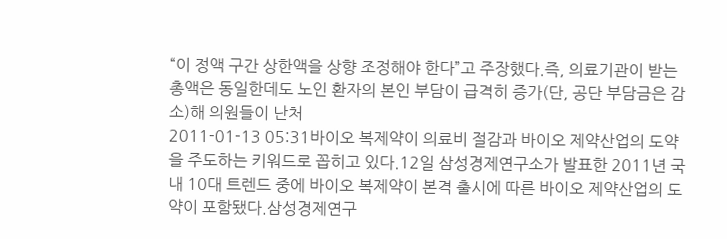“이 정액 구간 상한액을 상향 조정해야 한다”고 주장했다.즉, 의료기관이 받는 총액은 동일한데도 노인 환자의 본인 부담이 급격히 증가(단, 공단 부담금은 감소)해 의원들이 난처
2011-01-13 05:31바이오 복제약이 의료비 절감과 바이오 제약산업의 도약을 주도하는 키워드로 꼽히고 있다.12일 삼성경제연구소가 발표한 2011년 국내 10대 트렌드 중에 바이오 복제약이 본격 출시에 따른 바이오 제약산업의 도약이 포함됐다.삼성경제연구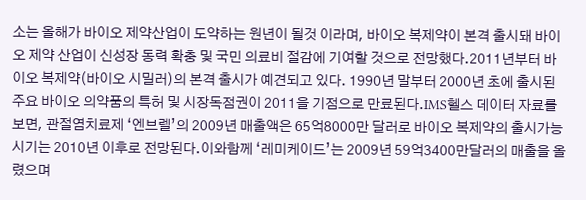소는 올해가 바이오 제약산업이 도약하는 원년이 될것 이라며, 바이오 복제약이 본격 출시돼 바이오 제약 산업이 신성장 동력 확충 및 국민 의료비 절감에 기여할 것으로 전망했다.2011년부터 바이오 복제약(바이오 시밀러)의 본격 출시가 예견되고 있다. 1990년 말부터 2000년 초에 출시된 주요 바이오 의약품의 특허 및 시장독점권이 2011을 기점으로 만료된다.IMS헬스 데이터 자료를 보면, 관절염치료제 ‘엔브렐’의 2009년 매출액은 65억8000만 달러로 바이오 복제약의 출시가능시기는 2010년 이후로 전망된다.이와함께 ‘레미케이드’는 2009년 59억3400만달러의 매출을 올렸으며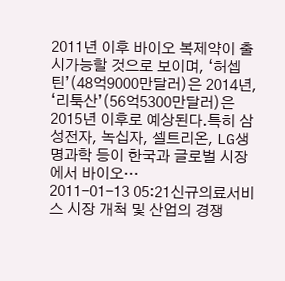2011년 이후 바이오 복제약이 출시가능할 것으로 보이며, ‘허셉틴’(48억9000만달러)은 2014년, ‘리툭산’(56억5300만달러)은 2015년 이후로 예상된다.특히 삼성전자, 녹십자, 셀트리온, LG생명과학 등이 한국과 글로벌 시장에서 바이오…
2011-01-13 05:21신규의료서비스 시장 개척 및 산업의 경쟁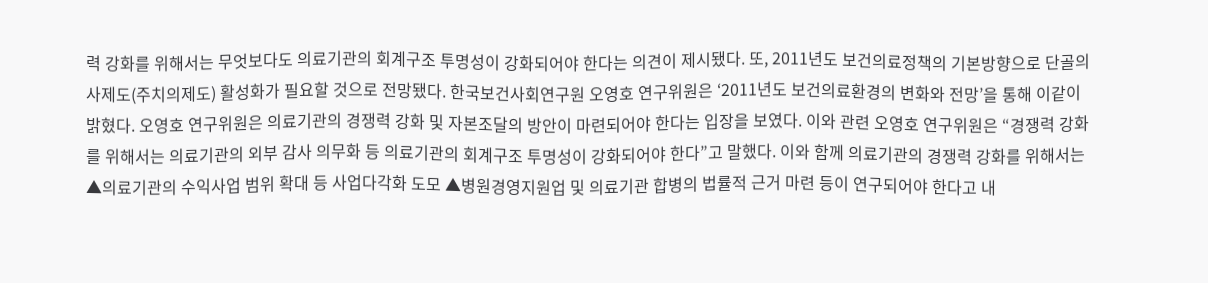력 강화를 위해서는 무엇보다도 의료기관의 회계구조 투명성이 강화되어야 한다는 의견이 제시됐다. 또, 2011년도 보건의료정책의 기본방향으로 단골의사제도(주치의제도) 활성화가 필요할 것으로 전망됐다. 한국보건사회연구원 오영호 연구위원은 ‘2011년도 보건의료환경의 변화와 전망’을 통해 이같이 밝혔다. 오영호 연구위원은 의료기관의 경쟁력 강화 및 자본조달의 방안이 마련되어야 한다는 입장을 보였다. 이와 관련 오영호 연구위원은 “경쟁력 강화를 위해서는 의료기관의 외부 감사 의무화 등 의료기관의 회계구조 투명성이 강화되어야 한다”고 말했다. 이와 함께 의료기관의 경쟁력 강화를 위해서는 ▲의료기관의 수익사업 범위 확대 등 사업다각화 도모 ▲병원경영지원업 및 의료기관 합병의 법률적 근거 마련 등이 연구되어야 한다고 내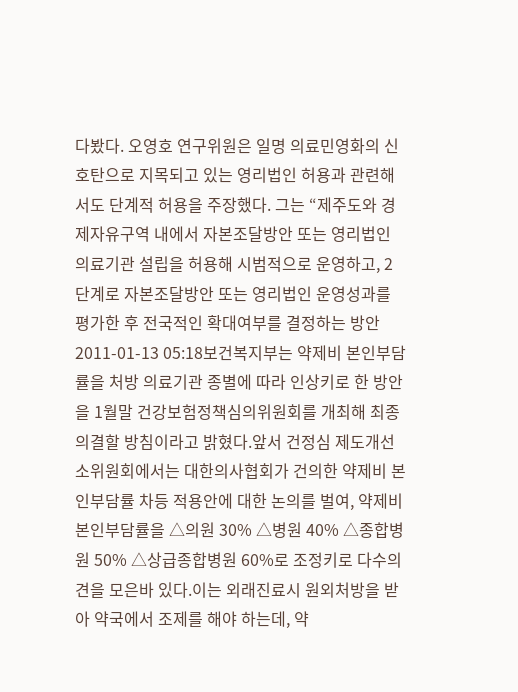다봤다. 오영호 연구위원은 일명 의료민영화의 신호탄으로 지목되고 있는 영리법인 허용과 관련해서도 단계적 허용을 주장했다. 그는 “제주도와 경제자유구역 내에서 자본조달방안 또는 영리법인 의료기관 설립을 허용해 시범적으로 운영하고, 2단계로 자본조달방안 또는 영리법인 운영성과를 평가한 후 전국적인 확대여부를 결정하는 방안
2011-01-13 05:18보건복지부는 약제비 본인부담률을 처방 의료기관 종별에 따라 인상키로 한 방안을 1월말 건강보험정책심의위원회를 개최해 최종 의결할 방침이라고 밝혔다.앞서 건정심 제도개선소위원회에서는 대한의사협회가 건의한 약제비 본인부담률 차등 적용안에 대한 논의를 벌여, 약제비 본인부담률을 △의원 30% △병원 40% △종합병원 50% △상급종합병원 60%로 조정키로 다수의견을 모은바 있다.이는 외래진료시 원외처방을 받아 약국에서 조제를 해야 하는데, 약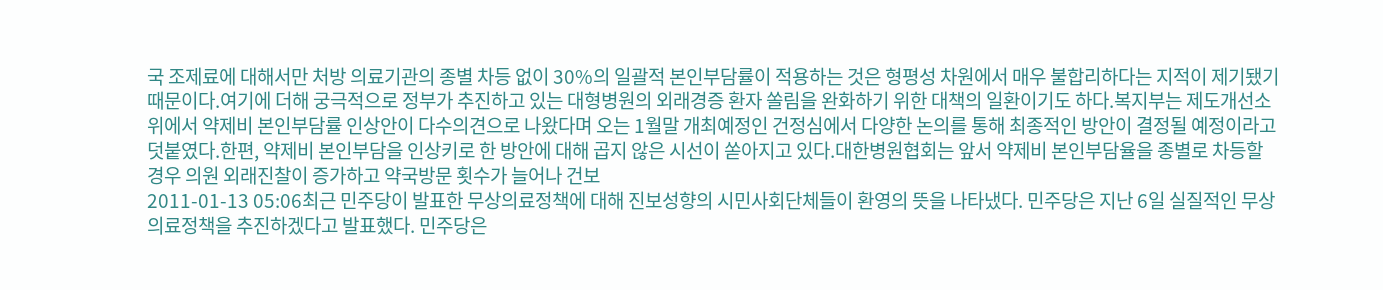국 조제료에 대해서만 처방 의료기관의 종별 차등 없이 30%의 일괄적 본인부담률이 적용하는 것은 형평성 차원에서 매우 불합리하다는 지적이 제기됐기 때문이다.여기에 더해 궁극적으로 정부가 추진하고 있는 대형병원의 외래경증 환자 쏠림을 완화하기 위한 대책의 일환이기도 하다.복지부는 제도개선소위에서 약제비 본인부담률 인상안이 다수의견으로 나왔다며 오는 1월말 개최예정인 건정심에서 다양한 논의를 통해 최종적인 방안이 결정될 예정이라고 덧붙였다.한편, 약제비 본인부담을 인상키로 한 방안에 대해 곱지 않은 시선이 쏟아지고 있다.대한병원협회는 앞서 약제비 본인부담율을 종별로 차등할 경우 의원 외래진찰이 증가하고 약국방문 횟수가 늘어나 건보
2011-01-13 05:06최근 민주당이 발표한 무상의료정책에 대해 진보성향의 시민사회단체들이 환영의 뜻을 나타냈다. 민주당은 지난 6일 실질적인 무상의료정책을 추진하겠다고 발표했다. 민주당은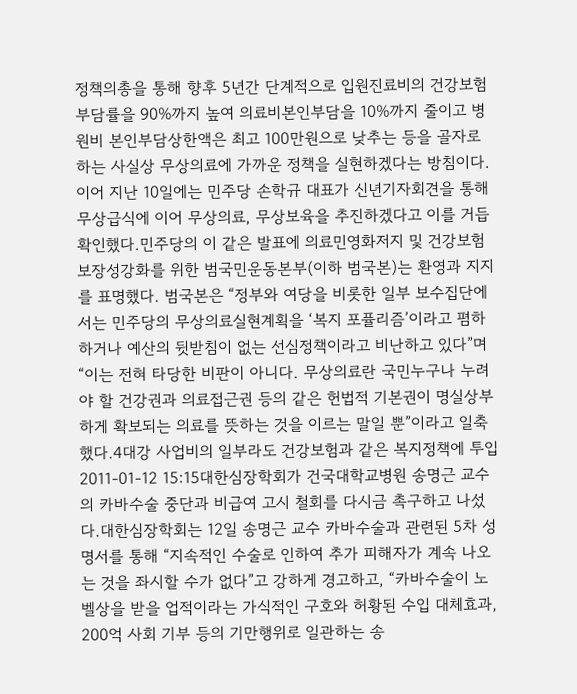정책의총을 통해 향후 5년간 단계적으로 입원진료비의 건강보험부담률을 90%까지 높여 의료비본인부담을 10%까지 줄이고 병원비 본인부담상한액은 최고 100만원으로 낮추는 등을 골자로 하는 사실상 무상의료에 가까운 정책을 실현하겠다는 방침이다. 이어 지난 10일에는 민주당 손학규 대표가 신년기자회견을 통해 무상급식에 이어 무상의료, 무상보육을 추진하겠다고 이를 거듭 확인했다.민주당의 이 같은 발표에 의료민영화저지 및 건강보험보장성강화를 위한 범국민운동본부(이하 범국본)는 환영과 지지를 표명했다. 범국본은 “정부와 여당을 비롯한 일부 보수집단에서는 민주당의 무상의료실현계획을 ‘복지 포퓰리즘’이라고 폄하하거나 예산의 뒷받침이 없는 선심정책이라고 비난하고 있다”며 “이는 전혀 타당한 비판이 아니다. 무상의료란 국민누구나 누려야 할 건강권과 의료접근권 등의 같은 헌법적 기본권이 명실상부하게 확보되는 의료를 뜻하는 것을 이르는 말일 뿐”이라고 일축했다.4대강 사업비의 일부라도 건강보험과 같은 복지정책에 투입
2011-01-12 15:15대한심장학회가 건국대학교병원 송명근 교수의 카바수술 중단과 비급여 고시 철회를 다시금 촉구하고 나섰다.대한심장학회는 12일 송명근 교수 카바수술과 관련된 5차 성명서를 통해 “지속적인 수술로 인하여 추가 피해자가 계속 나오는 것을 좌시할 수가 없다”고 강하게 경고하고, “카바수술이 노벨상을 받을 업적이라는 가식적인 구호와 허황된 수입 대체효과, 200억 사회 기부 등의 기만행위로 일관하는 송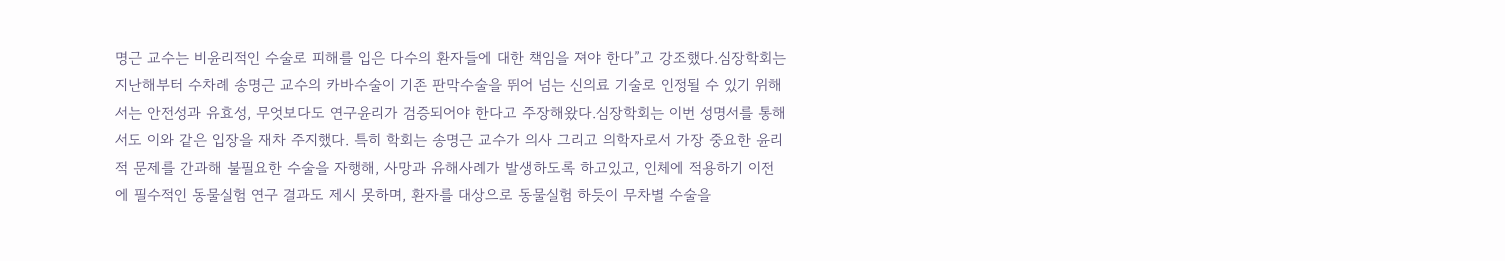명근 교수는 비윤리적인 수술로 피해를 입은 다수의 환자들에 대한 책임을 져야 한다”고 강조했다.심장학회는 지난해부터 수차례 송명근 교수의 카바수술이 기존 판막수술을 뛰어 넘는 신의료 기술로 인정될 수 있기 위해서는 안전성과 유효성, 무엇보다도 연구윤리가 검증되어야 한다고 주장해왔다.심장학회는 이번 성명서를 통해서도 이와 같은 입장을 재차 주지했다. 특히 학회는 송명근 교수가 의사 그리고 의학자로서 가장 중요한 윤리적 문제를 간과해 불필요한 수술을 자행해, 사망과 유해사례가 발생하도록 하고있고, 인체에 적용하기 이전에 필수적인 동물실험 연구 결과도 제시 못하며, 환자를 대상으로 동물실험 하듯이 무차별 수술을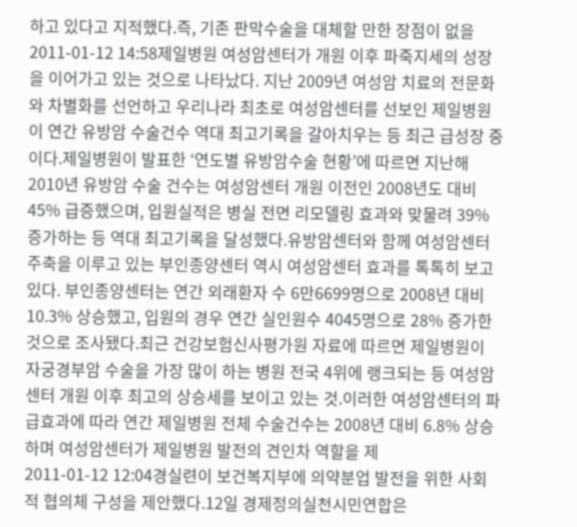하고 있다고 지적했다.즉, 기존 판막수술을 대체할 만한 장점이 없을
2011-01-12 14:58제일병원 여성암센터가 개원 이후 파죽지세의 성장을 이어가고 있는 것으로 나타났다. 지난 2009년 여성암 치료의 전문화와 차별화를 선언하고 우리나라 최초로 여성암센터를 선보인 제일병원이 연간 유방암 수술건수 역대 최고기록을 갈아치우는 등 최근 급성장 중이다.제일병원이 발표한 ‘연도별 유방암수술 현황’에 따르면 지난해 2010년 유방암 수술 건수는 여성암센터 개원 이전인 2008년도 대비 45% 급증했으며, 입원실적은 병실 전면 리모델링 효과와 맞물려 39% 증가하는 등 역대 최고기록을 달성했다.유방암센터와 함께 여성암센터 주축을 이루고 있는 부인종양센터 역시 여성암센터 효과를 톡톡히 보고 있다. 부인종양센터는 연간 외래환자 수 6만6699명으로 2008년 대비 10.3% 상승했고, 입원의 경우 연간 실인원수 4045명으로 28% 증가한 것으로 조사됐다.최근 건강보험신사평가원 자료에 따르면 제일병원이 자궁경부암 수술을 가장 많이 하는 병원 전국 4위에 랭크되는 등 여성암센터 개원 이후 최고의 상승세를 보이고 있는 것.이러한 여성암센터의 파급효과에 따라 연간 제일병원 전체 수술건수는 2008년 대비 6.8% 상승하며 여성암센터가 제일병원 발전의 견인차 역할을 제
2011-01-12 12:04경실련이 보건복지부에 의약분업 발전을 위한 사회적 협의체 구성을 제안했다.12일 경제정의실천시민연합은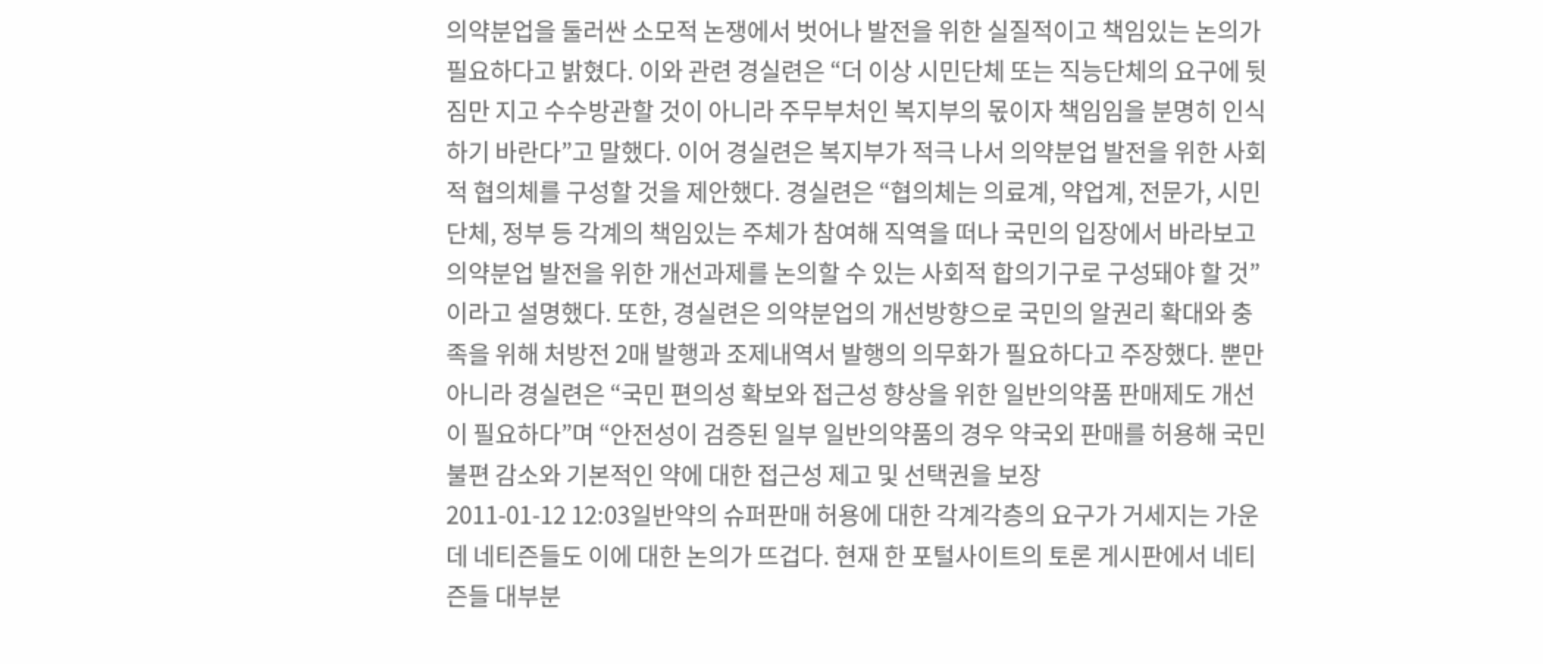의약분업을 둘러싼 소모적 논쟁에서 벗어나 발전을 위한 실질적이고 책임있는 논의가 필요하다고 밝혔다. 이와 관련 경실련은 “더 이상 시민단체 또는 직능단체의 요구에 뒷짐만 지고 수수방관할 것이 아니라 주무부처인 복지부의 몫이자 책임임을 분명히 인식하기 바란다”고 말했다. 이어 경실련은 복지부가 적극 나서 의약분업 발전을 위한 사회적 협의체를 구성할 것을 제안했다. 경실련은 “협의체는 의료계, 약업계, 전문가, 시민단체, 정부 등 각계의 책임있는 주체가 참여해 직역을 떠나 국민의 입장에서 바라보고 의약분업 발전을 위한 개선과제를 논의할 수 있는 사회적 합의기구로 구성돼야 할 것”이라고 설명했다. 또한, 경실련은 의약분업의 개선방향으로 국민의 알권리 확대와 충족을 위해 처방전 2매 발행과 조제내역서 발행의 의무화가 필요하다고 주장했다. 뿐만 아니라 경실련은 “국민 편의성 확보와 접근성 향상을 위한 일반의약품 판매제도 개선이 필요하다”며 “안전성이 검증된 일부 일반의약품의 경우 약국외 판매를 허용해 국민 불편 감소와 기본적인 약에 대한 접근성 제고 및 선택권을 보장
2011-01-12 12:03일반약의 슈퍼판매 허용에 대한 각계각층의 요구가 거세지는 가운데 네티즌들도 이에 대한 논의가 뜨겁다. 현재 한 포털사이트의 토론 게시판에서 네티즌들 대부분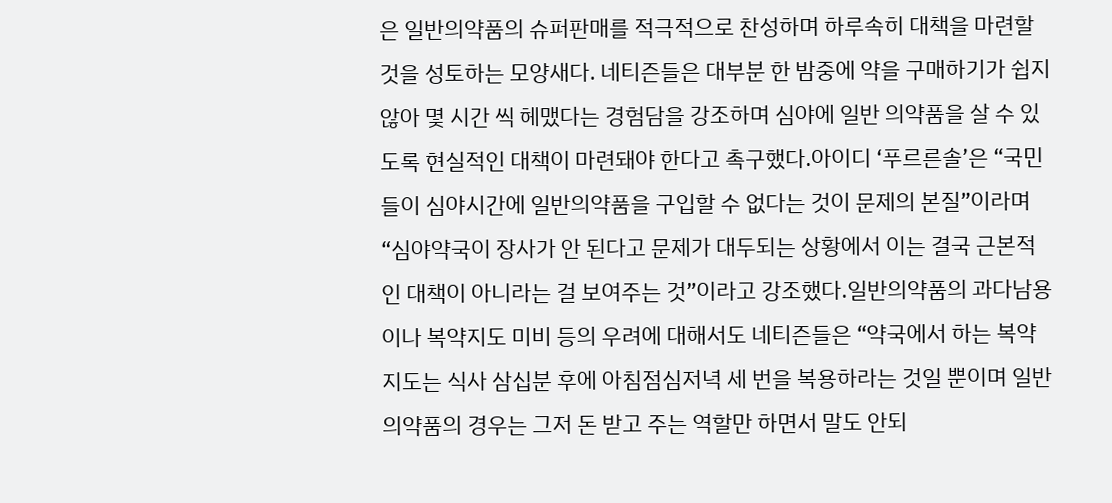은 일반의약품의 슈퍼판매를 적극적으로 찬성하며 하루속히 대책을 마련할 것을 성토하는 모양새다. 네티즌들은 대부분 한 밤중에 약을 구매하기가 쉽지 않아 몇 시간 씩 헤맸다는 경험담을 강조하며 심야에 일반 의약품을 살 수 있도록 현실적인 대책이 마련돼야 한다고 촉구했다.아이디 ‘푸르른솔’은 “국민들이 심야시간에 일반의약품을 구입할 수 없다는 것이 문제의 본질”이라며 “심야약국이 장사가 안 된다고 문제가 대두되는 상황에서 이는 결국 근본적인 대책이 아니라는 걸 보여주는 것”이라고 강조했다.일반의약품의 과다남용이나 복약지도 미비 등의 우려에 대해서도 네티즌들은 “약국에서 하는 복약지도는 식사 삼십분 후에 아침점심저녁 세 번을 복용하라는 것일 뿐이며 일반 의약품의 경우는 그저 돈 받고 주는 역할만 하면서 말도 안되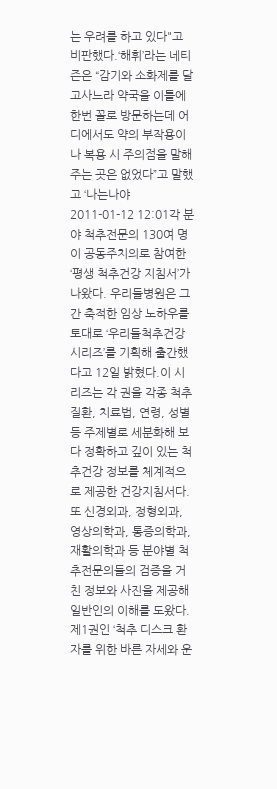는 우려를 하고 있다"고 비판했다.‘해휘’라는 네티즌은 “감기와 소화제를 달고사느라 약국을 이틀에 한번 꼴로 방문하는데 어디에서도 약의 부작용이나 복용 시 주의점을 말해주는 곳은 없었다”고 말했고 ‘나는나야
2011-01-12 12:01각 분야 척추전문의 130여 명이 공동주치의로 참여한 ‘평생 척추건강 지침서’가 나왔다. 우리들병원은 그간 축적한 임상 노하우를 토대로 ‘우리들척추건강 시리즈’를 기획해 출간했다고 12일 밝혔다.이 시리즈는 각 권을 각종 척추질환, 치료법, 연령, 성별 등 주제별로 세분화해 보다 정확하고 깊이 있는 척추건강 정보를 체계적으로 제공한 건강지침서다. 또 신경외과, 정형외과, 영상의학과, 통증의학과, 재활의학과 등 분야별 척추전문의들의 검증을 거친 정보와 사진을 제공해 일반인의 이해를 도왔다.제1권인 ‘척추 디스크 환자를 위한 바른 자세와 운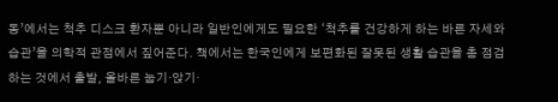동’에서는 척추 디스크 환자뿐 아니라 일반인에게도 필요한 ‘척추를 건강하게 하는 바른 자세와 습관’을 의학적 관점에서 짚어준다. 책에서는 한국인에게 보편화된 잘못된 생활 습관을 총 점검하는 것에서 출발, 올바른 눕기·앉기·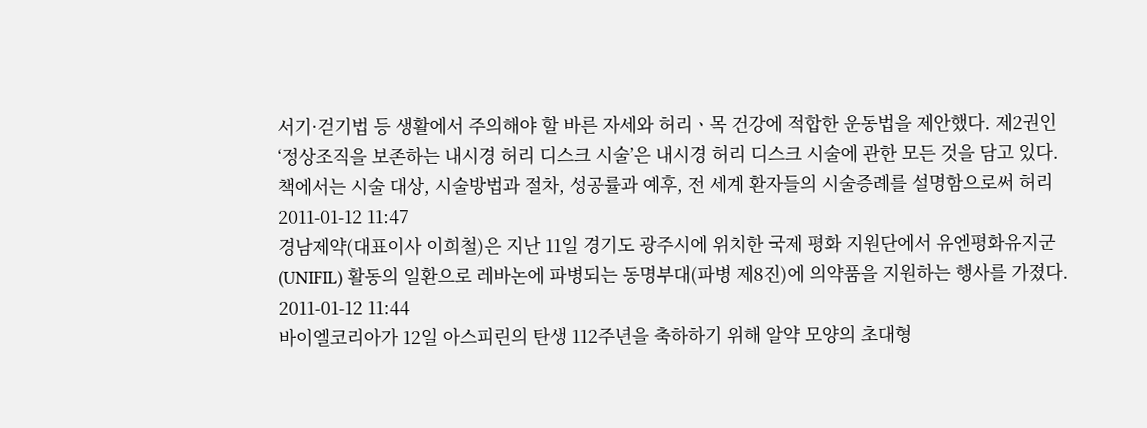서기·걷기법 등 생활에서 주의해야 할 바른 자세와 허리ㆍ목 건강에 적합한 운동법을 제안했다. 제2권인 ‘정상조직을 보존하는 내시경 허리 디스크 시술’은 내시경 허리 디스크 시술에 관한 모든 것을 담고 있다. 책에서는 시술 대상, 시술방법과 절차, 성공률과 예후, 전 세계 환자들의 시술증례를 설명함으로써 허리
2011-01-12 11:47
경남제약(대표이사 이희철)은 지난 11일 경기도 광주시에 위치한 국제 평화 지원단에서 유엔평화유지군(UNIFIL) 활동의 일환으로 레바논에 파병되는 동명부대(파병 제8진)에 의약품을 지원하는 행사를 가졌다.
2011-01-12 11:44
바이엘코리아가 12일 아스피린의 탄생 112주년을 축하하기 위해 알약 모양의 초대형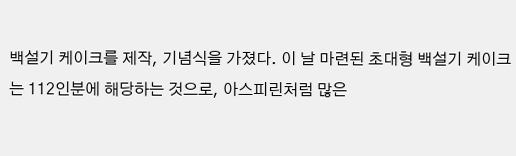백설기 케이크를 제작, 기념식을 가졌다. 이 날 마련된 초대형 백설기 케이크는 112인분에 해당하는 것으로, 아스피린처럼 많은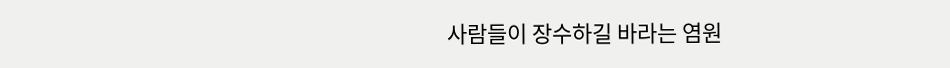사람들이 장수하길 바라는 염원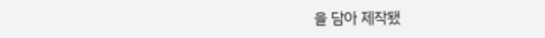을 담아 제작됐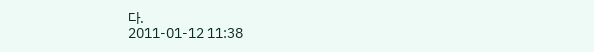다.
2011-01-12 11:38